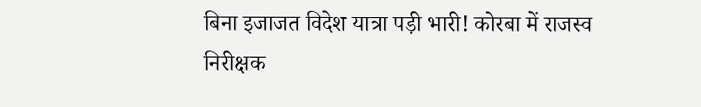बिना इजाजत विदेश यात्रा पड़ी भारी! कोरबा में राजस्व निरीक्षक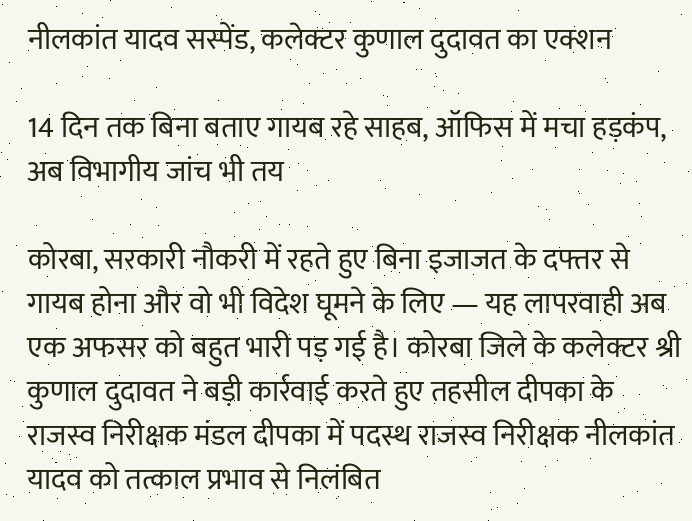नीलकांत यादव सस्पेंड, कलेक्टर कुणाल दुदावत का एक्शन

14 दिन तक बिना बताए गायब रहे साहब, ऑफिस में मचा हड़कंप, अब विभागीय जांच भी तय

कोरबा, सरकारी नौकरी में रहते हुए बिना इजाजत के दफ्तर से गायब होना और वो भी विदेश घूमने के लिए — यह लापरवाही अब एक अफसर को बहुत भारी पड़ गई है। कोरबा जिले के कलेक्टर श्री कुणाल दुदावत ने बड़ी कार्रवाई करते हुए तहसील दीपका के राजस्व निरीक्षक मंडल दीपका में पदस्थ राजस्व निरीक्षक नीलकांत यादव को तत्काल प्रभाव से निलंबित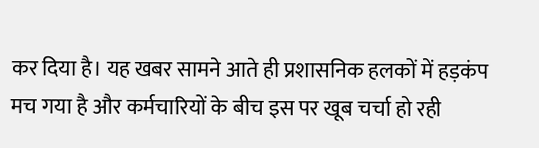कर दिया है। यह खबर सामने आते ही प्रशासनिक हलकों में हड़कंप मच गया है और कर्मचारियों के बीच इस पर खूब चर्चा हो रही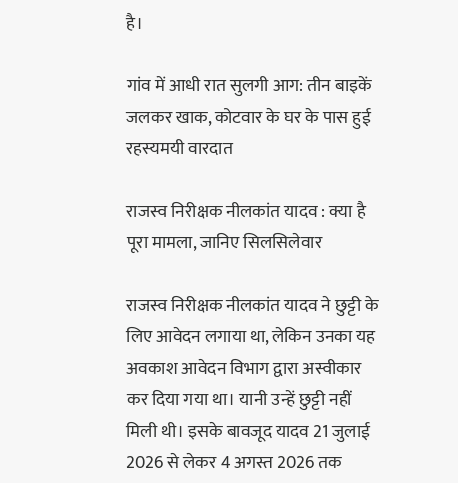है।

गांव में आधी रात सुलगी आग: तीन बाइकें जलकर खाक, कोटवार के घर के पास हुई रहस्यमयी वारदात

राजस्व निरीक्षक नीलकांत यादव : क्या है पूरा मामला, जानिए सिलसिलेवार

राजस्व निरीक्षक नीलकांत यादव ने छुट्टी के लिए आवेदन लगाया था, लेकिन उनका यह अवकाश आवेदन विभाग द्वारा अस्वीकार कर दिया गया था। यानी उन्हें छुट्टी नहीं मिली थी। इसके बावजूद यादव 21 जुलाई 2026 से लेकर 4 अगस्त 2026 तक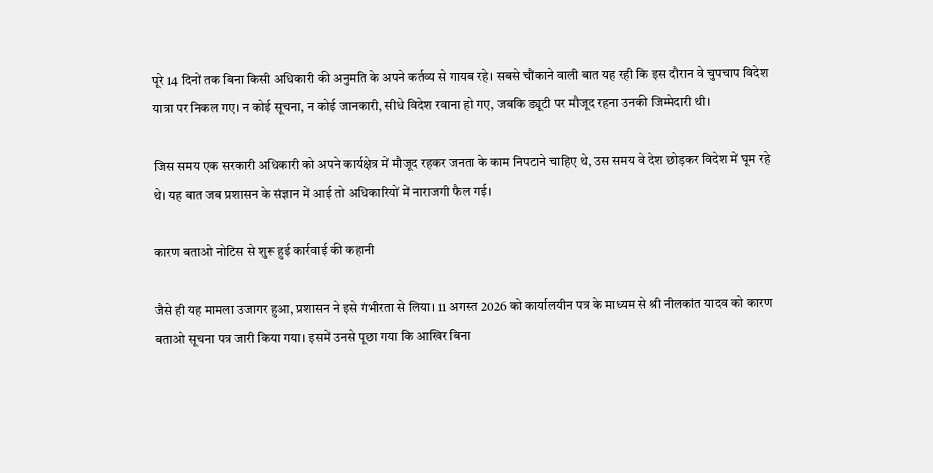पूरे 14 दिनों तक बिना किसी अधिकारी की अनुमति के अपने कर्तव्य से गायब रहे। सबसे चौंकाने वाली बात यह रही कि इस दौरान वे चुपचाप विदेश यात्रा पर निकल गए। न कोई सूचना, न कोई जानकारी, सीधे विदेश रवाना हो गए, जबकि ड्यूटी पर मौजूद रहना उनकी जिम्मेदारी थी।

जिस समय एक सरकारी अधिकारी को अपने कार्यक्षेत्र में मौजूद रहकर जनता के काम निपटाने चाहिए थे, उस समय वे देश छोड़कर विदेश में घूम रहे थे। यह बात जब प्रशासन के संज्ञान में आई तो अधिकारियों में नाराजगी फैल गई।

कारण बताओ नोटिस से शुरू हुई कार्रवाई की कहानी

जैसे ही यह मामला उजागर हुआ, प्रशासन ने इसे गंभीरता से लिया। 11 अगस्त 2026 को कार्यालयीन पत्र के माध्यम से श्री नीलकांत यादव को कारण बताओ सूचना पत्र जारी किया गया। इसमें उनसे पूछा गया कि आखिर बिना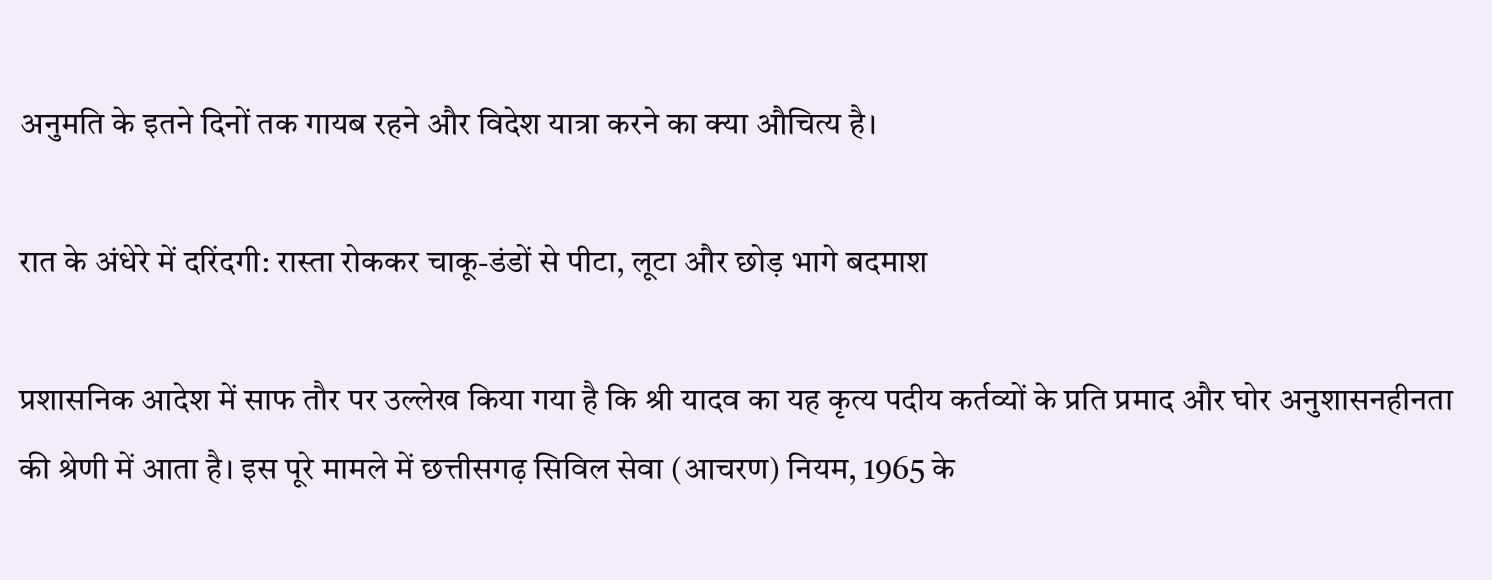अनुमति के इतने दिनों तक गायब रहने और विदेश यात्रा करने का क्या औचित्य है।

रात के अंधेरे में दरिंदगी: रास्ता रोककर चाकू-डंडों से पीटा, लूटा और छोड़ भागे बदमाश

प्रशासनिक आदेश में साफ तौर पर उल्लेख किया गया है कि श्री यादव का यह कृत्य पदीय कर्तव्यों के प्रति प्रमाद और घोर अनुशासनहीनता की श्रेणी में आता है। इस पूरे मामले में छत्तीसगढ़ सिविल सेवा (आचरण) नियम, 1965 के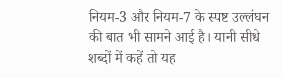नियम-3 और नियम-7 के स्पष्ट उल्लंघन की बात भी सामने आई है। यानी सीधे शब्दों में कहें तो यह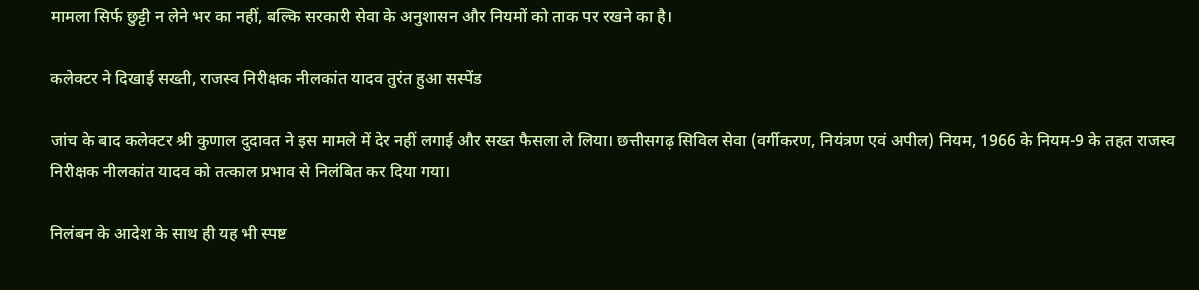मामला सिर्फ छुट्टी न लेने भर का नहीं, बल्कि सरकारी सेवा के अनुशासन और नियमों को ताक पर रखने का है।

कलेक्टर ने दिखाई सख्ती, राजस्व निरीक्षक नीलकांत यादव तुरंत हुआ सस्पेंड

जांच के बाद कलेक्टर श्री कुणाल दुदावत ने इस मामले में देर नहीं लगाई और सख्त फैसला ले लिया। छत्तीसगढ़ सिविल सेवा (वर्गीकरण, नियंत्रण एवं अपील) नियम, 1966 के नियम-9 के तहत राजस्व निरीक्षक नीलकांत यादव को तत्काल प्रभाव से निलंबित कर दिया गया।

निलंबन के आदेश के साथ ही यह भी स्पष्ट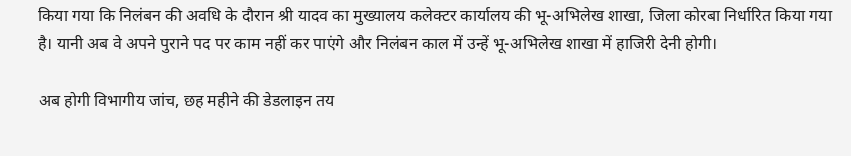किया गया कि निलंबन की अवधि के दौरान श्री यादव का मुख्यालय कलेक्टर कार्यालय की भू-अभिलेख शाखा, जिला कोरबा निर्धारित किया गया है। यानी अब वे अपने पुराने पद पर काम नहीं कर पाएंगे और निलंबन काल में उन्हें भू-अभिलेख शाखा में हाजिरी देनी होगी।

अब होगी विभागीय जांच, छह महीने की डेडलाइन तय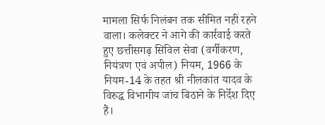मामला सिर्फ निलंबन तक सीमित नहीं रहने वाला। कलेक्टर ने आगे की कार्रवाई करते हुए छत्तीसगढ़ सिविल सेवा (वर्गीकरण, नियंत्रण एवं अपील) नियम, 1966 के नियम-14 के तहत श्री नीलकांत यादव के विरुद्ध विभागीय जांच बिठाने के निर्देश दिए हैं।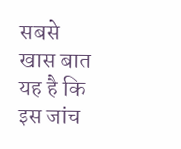सबसे खास बात यह है कि इस जांच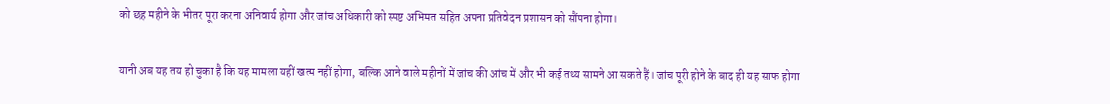को छह महीने के भीतर पूरा करना अनिवार्य होगा और जांच अधिकारी को स्पष्ट अभिमत सहित अपना प्रतिवेदन प्रशासन को सौंपना होगा।

यानी अब यह तय हो चुका है कि यह मामला यहीं खत्म नहीं होगा, बल्कि आने वाले महीनों में जांच की आंच में और भी कई तथ्य सामने आ सकते हैं। जांच पूरी होने के बाद ही यह साफ होगा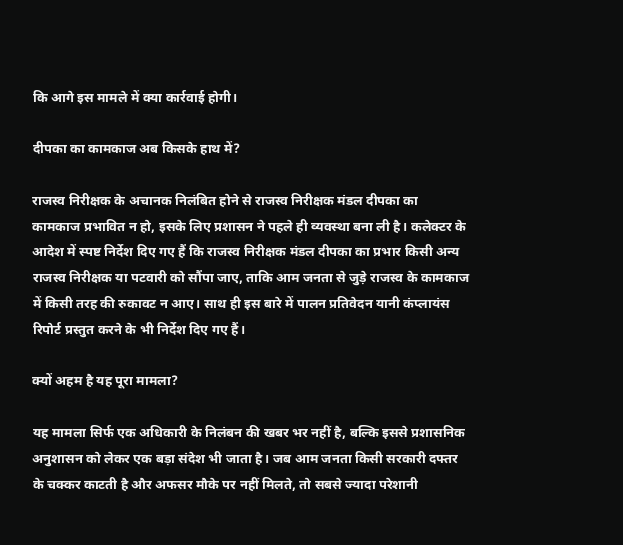कि आगे इस मामले में क्या कार्रवाई होगी।

दीपका का कामकाज अब किसके हाथ में?

राजस्व निरीक्षक के अचानक निलंबित होने से राजस्व निरीक्षक मंडल दीपका का कामकाज प्रभावित न हो, इसके लिए प्रशासन ने पहले ही व्यवस्था बना ली है। कलेक्टर के आदेश में स्पष्ट निर्देश दिए गए हैं कि राजस्व निरीक्षक मंडल दीपका का प्रभार किसी अन्य राजस्व निरीक्षक या पटवारी को सौंपा जाए, ताकि आम जनता से जुड़े राजस्व के कामकाज में किसी तरह की रुकावट न आए। साथ ही इस बारे में पालन प्रतिवेदन यानी कंप्लायंस रिपोर्ट प्रस्तुत करने के भी निर्देश दिए गए हैं।

क्यों अहम है यह पूरा मामला?

यह मामला सिर्फ एक अधिकारी के निलंबन की खबर भर नहीं है, बल्कि इससे प्रशासनिक अनुशासन को लेकर एक बड़ा संदेश भी जाता है। जब आम जनता किसी सरकारी दफ्तर के चक्कर काटती है और अफसर मौके पर नहीं मिलते, तो सबसे ज्यादा परेशानी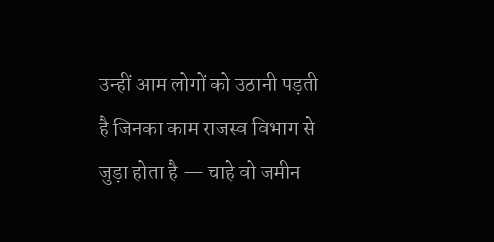उन्हीं आम लोगों को उठानी पड़ती है जिनका काम राजस्व विभाग से जुड़ा होता है — चाहे वो जमीन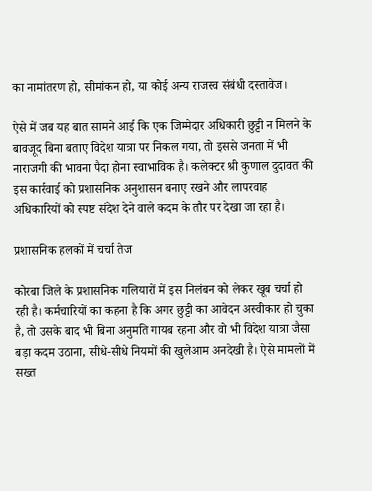का नामांतरण हो, सीमांकन हो, या कोई अन्य राजस्व संबंधी दस्तावेज।

ऐसे में जब यह बात सामने आई कि एक जिम्मेदार अधिकारी छुट्टी न मिलने के बावजूद बिना बताए विदेश यात्रा पर निकल गया, तो इससे जनता में भी नाराजगी की भावना पैदा होना स्वाभाविक है। कलेक्टर श्री कुणाल दुदावत की इस कार्रवाई को प्रशासनिक अनुशासन बनाए रखने और लापरवाह अधिकारियों को स्पष्ट संदेश देने वाले कदम के तौर पर देखा जा रहा है।

प्रशासनिक हलकों में चर्चा तेज

कोरबा जिले के प्रशासनिक गलियारों में इस निलंबन को लेकर खूब चर्चा हो रही है। कर्मचारियों का कहना है कि अगर छुट्टी का आवेदन अस्वीकार हो चुका है, तो उसके बाद भी बिना अनुमति गायब रहना और वो भी विदेश यात्रा जैसा बड़ा कदम उठाना, सीधे-सीधे नियमों की खुलेआम अनदेखी है। ऐसे मामलों में सख्त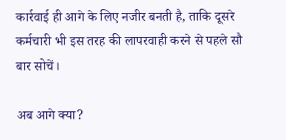कार्रवाई ही आगे के लिए नजीर बनती है, ताकि दूसरे कर्मचारी भी इस तरह की लापरवाही करने से पहले सौ बार सोचें।

अब आगे क्या?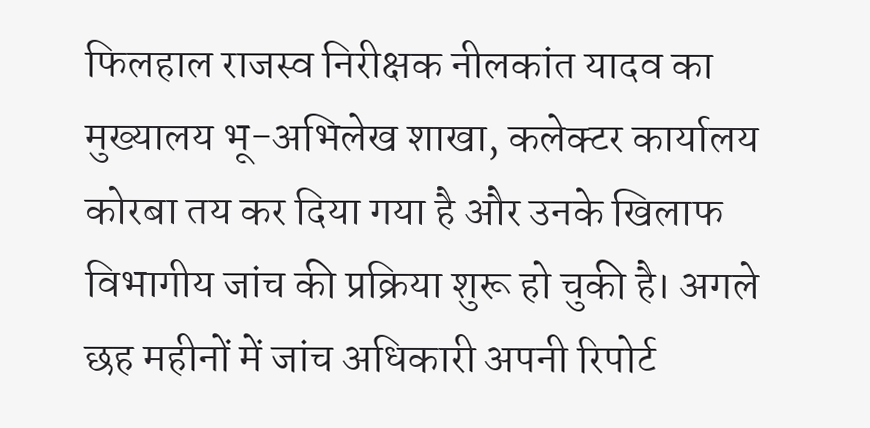फिलहाल राजस्व निरीक्षक नीलकांत यादव का मुख्यालय भू-अभिलेख शाखा, कलेक्टर कार्यालय कोरबा तय कर दिया गया है और उनके खिलाफ विभागीय जांच की प्रक्रिया शुरू हो चुकी है। अगले छह महीनों में जांच अधिकारी अपनी रिपोर्ट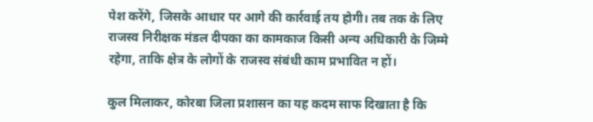पेश करेंगे, जिसके आधार पर आगे की कार्रवाई तय होगी। तब तक के लिए राजस्व निरीक्षक मंडल दीपका का कामकाज किसी अन्य अधिकारी के जिम्मे रहेगा, ताकि क्षेत्र के लोगों के राजस्व संबंधी काम प्रभावित न हों।

कुल मिलाकर, कोरबा जिला प्रशासन का यह कदम साफ दिखाता है कि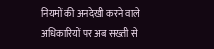नियमों की अनदेखी करने वाले अधिकारियों पर अब सख्ती से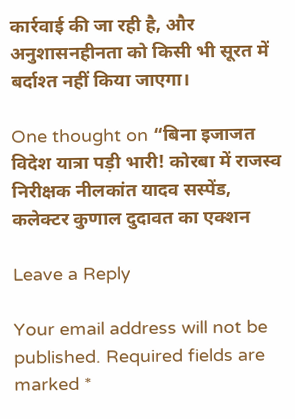कार्रवाई की जा रही है, और अनुशासनहीनता को किसी भी सूरत में बर्दाश्त नहीं किया जाएगा।

One thought on “बिना इजाजत विदेश यात्रा पड़ी भारी! कोरबा में राजस्व निरीक्षक नीलकांत यादव सस्पेंड, कलेक्टर कुणाल दुदावत का एक्शन

Leave a Reply

Your email address will not be published. Required fields are marked *